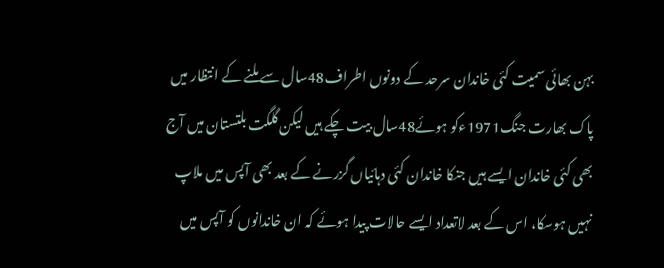بہن بھائی سمیت کئی خاندان سرحد کے دونوں اطراف48سال سے ملنے کے انتظار میں
پاک بھارت جنگ1971ءکو ہوئے48سال بیت چکے ہیں لیکن گلگت بلتستان میں آج بھی کئی خاندان ایسے ہیں جنکا خاندان کئی دہائیاں گزرنے کے بعد بھی آپس میں ملاپ نہیں ہوسکا، اس کے بعد لاتعداد ایسے حالات پیدا ہوئے کہ ان خاندانوں کو آپس میں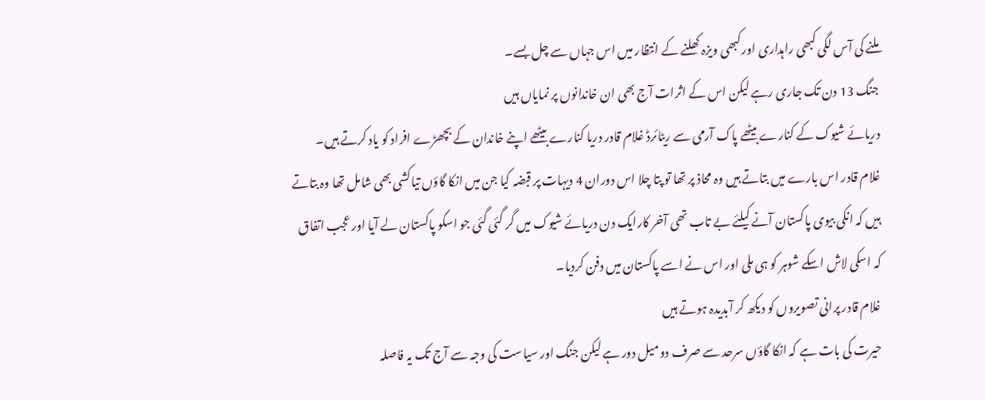ملنے کی آس لگی کبھی راہداری اور کبھی ویزہ کھلنے کے انتظار میں اس جہاں سے چل بسے۔
جنگ 13 دن تک جاری رہے لیکن اس کے اثرات آج بھی ان خاندانوں پر نمایاں ہیں
دریائے شیوک کے کنارے بیٹھے پاک آرمی سے ریٹائرڈ غلام قادر دریا کنارے بیٹھے اپنے خاندان کے بچھڑے افراد کو یاد کرتے ہیں۔
غلام قادر اس بارے میں بتاتے ہیں وہ محاذ پر تھا تو پتا چلا اس دوران 4 دیہات پر قبضہ کیا جن میں انکا گاؤں تیاکشی بھی شامل تھا وہ بتاتے ہیں کہ انکی بیوی پاکستان آنے کیلئے بے تاب تھی آخر کارایک دن دریائے شیوک میں گر گئی گئی جو اسکو پاکستان لے آیا اور عجب اتفاق کہ اسکی لاش اسکے شوہر کو ہی ملی اور اس نے اسے پاکستان میں دفن کردیا۔
غلام قادر پرانی تصویروں کو دیکھ کر آبدیدہ ہوتے ہیں
حیرت کی بات ہے کہ انکا گاؤں سرحد سے صرف دو میل دور ہے لیکن جنگ اور سیاست کی وجہ سے آج تک یہ فاصلہ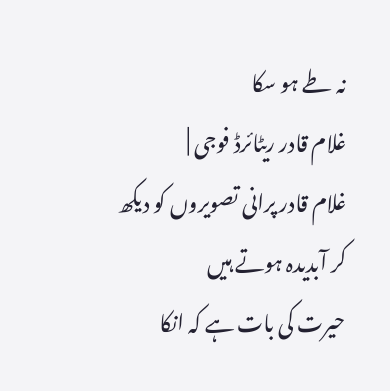نہ طے ہو سکا
غلام قادر ریٹائرڈ فوجی |
غلام قادر پرانی تصویروں کو دیکھ کر آبدیدہ ہوتے ہیں
حیرت کی بات ہے کہ انکا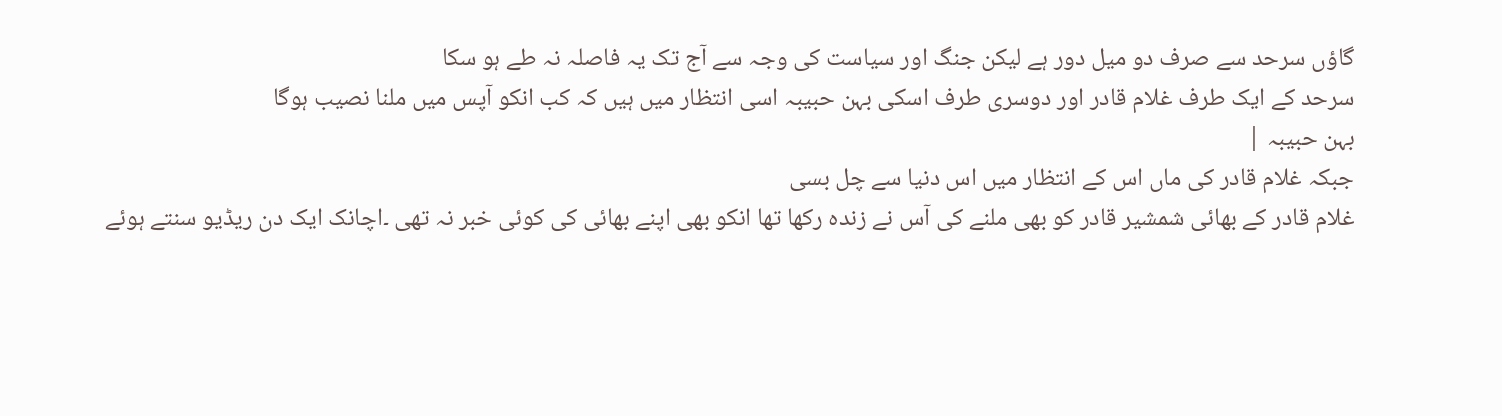گاؤں سرحد سے صرف دو میل دور ہے لیکن جنگ اور سیاست کی وجہ سے آج تک یہ فاصلہ نہ طے ہو سکا
سرحد کے ایک طرف غلام قادر اور دوسری طرف اسکی بہن حبیبہ اسی انتظار میں ہیں کہ کب انکو آپس میں ملنا نصیب ہوگا
بہن حبیبہ |
جبکہ غلام قادر کی ماں اس کے انتظار میں اس دنیا سے چل بسی
غلام قادر کے بھائی شمشیر قادر کو بھی ملنے کی آس نے زندہ رکھا تھا انکو بھی اپنے بھائی کی کوئی خبر نہ تھی ۔اچانک ایک دن ریڈیو سنتے ہوئے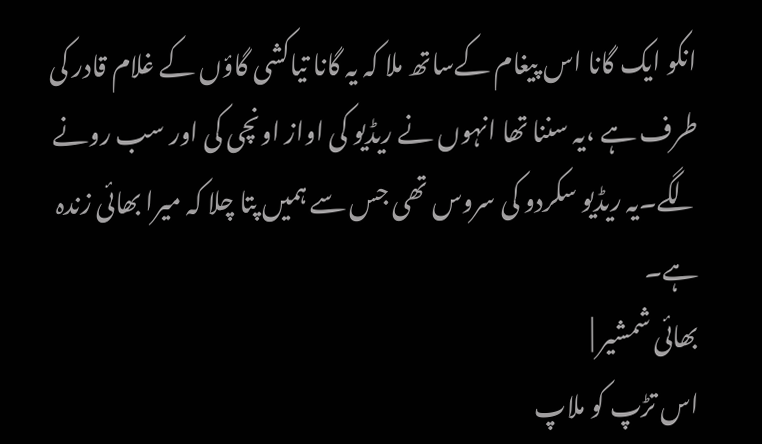انکو ایک گانا اس پیغام کےساتھ ملا کہ یہ گانا تیاکشی گاؤں کے غلام قادر کی طرف ہے ،یہ سننا تھا انہوں نے ریڈیو کی اواز اونچی کی اور سب رونے لگے۔یہ ریڈیو سکردو کی سروس تھی جس سے ہمیں پتا چلا کہ میرا بھائی زندہ ہے۔
بھائی شمشیر |
اس تڑپ کو ملاپ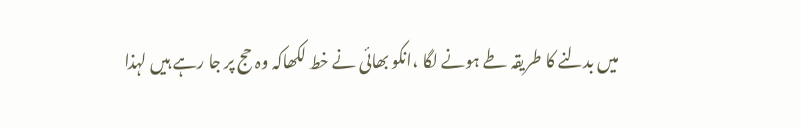میں بدلنے کا طریقہ طے ہونے لگا ،انکو بھائی نے خط لکھاکہ وہ حج پر جا رہے ہیں لہذا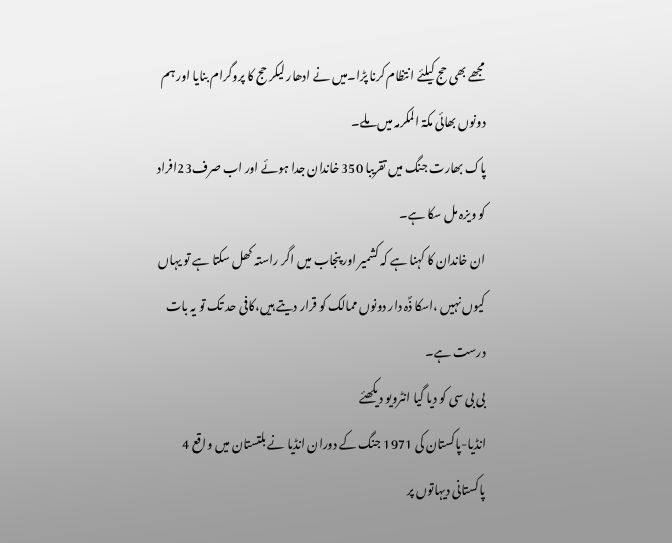مجھے بھی حج کیلئے انتظام کرنا پڑا۔میں نے ادھار لیکر حج کا پروگرام بنایا اور ہم دونوں بھائی مکۃ المکرمہ میں ملے۔
پاک بھارت جنگ میں تقریبا 350 خاندان جدا ہوئے اور اب صرف23افراد کو ویزہ مل سکا ہے۔
ان خاندان کا کہنا ہے کہ کشمیر اور پنجاب میں اگر راستہ کھل سکتا ہے تو یہاں کیوں نہیں ،اسکا ذؐہ دار دونوں ممالک کو قرار دیتے ہیں،کافی حد تک تو یہ بات درست ہے۔
بی بی سی کو دیا گیا انٹرویو دیکھئے
انڈیا-پاکستان کی 1971 جنگ کے دوران انڈیا نے بلتستان میں واقع 4 پاکستانی دیہاتوں پر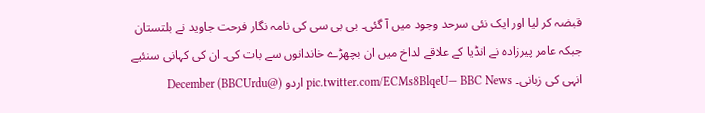قبضہ کر لیا اور ایک نئی سرحد وجود میں آ گئی۔ بی بی سی کی نامہ نگار فرحت جاوید نے بلتستان جبکہ عامر پیرزادہ نے انڈیا کے علاقے لداخ میں ان بچھڑے خاندانوں سے بات کی۔ ان کی کہانی سنئیے انہی کی زبانی۔ pic.twitter.com/ECMs8BlqeU— BBC News اردو (@BBCUrdu) December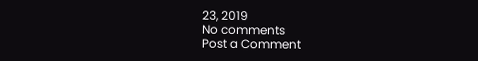23, 2019
No comments
Post a Comment